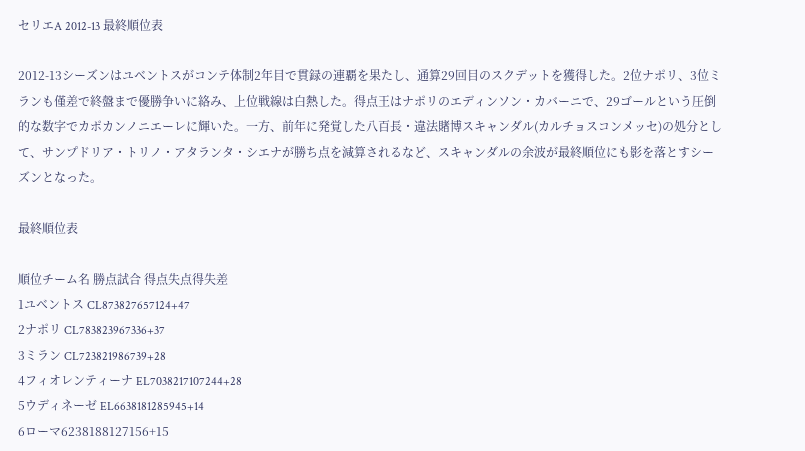セリエA 2012-13 最終順位表

2012-13シーズンはユベントスがコンテ体制2年目で貫録の連覇を果たし、通算29回目のスクデットを獲得した。2位ナポリ、3位ミランも僅差で終盤まで優勝争いに絡み、上位戦線は白熱した。得点王はナポリのエディンソン・カバーニで、29ゴールという圧倒的な数字でカポカンノニエーレに輝いた。一方、前年に発覚した八百長・違法賭博スキャンダル(カルチョスコンメッセ)の処分として、サンプドリア・トリノ・アタランタ・シエナが勝ち点を減算されるなど、スキャンダルの余波が最終順位にも影を落とすシーズンとなった。

最終順位表

順位チーム名 勝点試合 得点失点得失差
1ユベントス CL873827657124+47
2ナポリ CL783823967336+37
3ミラン CL723821986739+28
4フィオレンティーナ EL7038217107244+28
5ウディネーゼ EL6638181285945+14
6ローマ6238188127156+15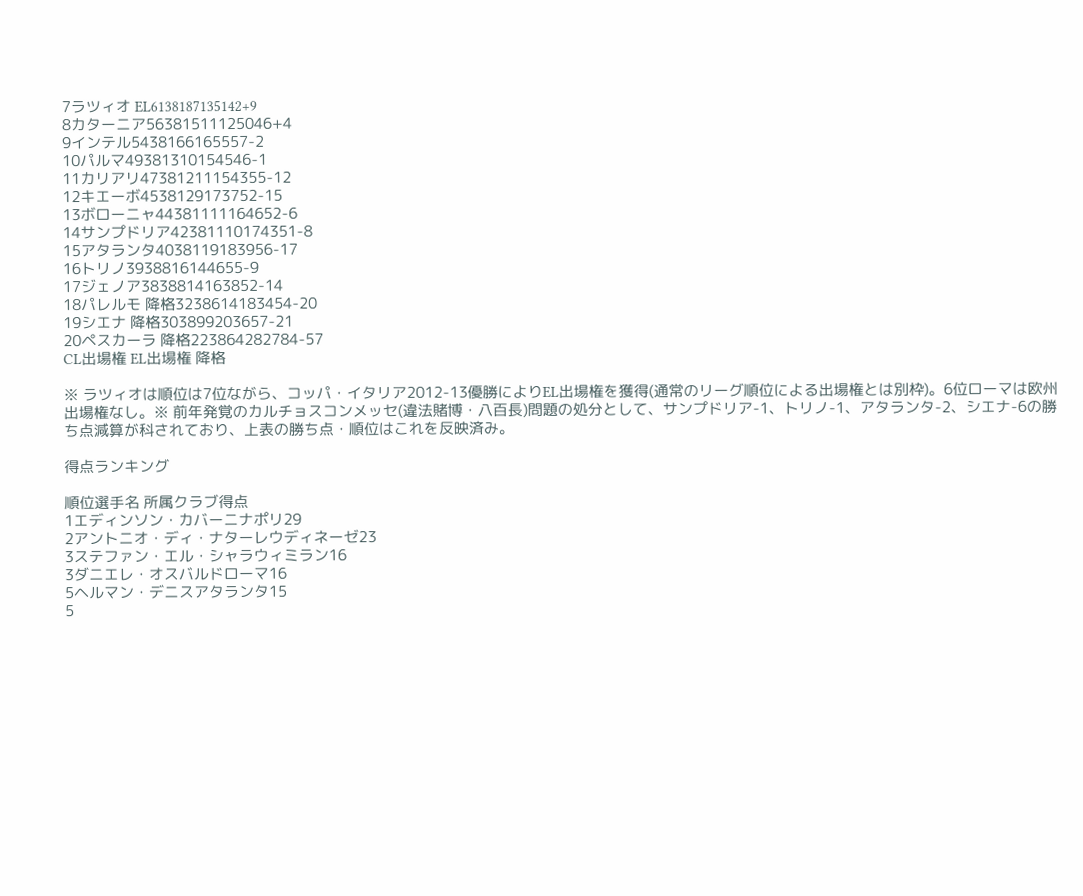7ラツィオ EL6138187135142+9
8カターニア56381511125046+4
9インテル5438166165557-2
10パルマ49381310154546-1
11カリアリ47381211154355-12
12キエーボ4538129173752-15
13ボローニャ44381111164652-6
14サンプドリア42381110174351-8
15アタランタ4038119183956-17
16トリノ3938816144655-9
17ジェノア3838814163852-14
18パレルモ 降格3238614183454-20
19シエナ 降格303899203657-21
20ペスカーラ 降格223864282784-57
CL出場権 EL出場権 降格

※ ラツィオは順位は7位ながら、コッパ・イタリア2012-13優勝によりEL出場権を獲得(通常のリーグ順位による出場権とは別枠)。6位ローマは欧州出場権なし。※ 前年発覚のカルチョスコンメッセ(違法賭博・八百長)問題の処分として、サンプドリア-1、トリノ-1、アタランタ-2、シエナ-6の勝ち点減算が科されており、上表の勝ち点・順位はこれを反映済み。

得点ランキング

順位選手名 所属クラブ得点
1エディンソン・カバーニナポリ29
2アントニオ・ディ・ナターレウディネーゼ23
3ステファン・エル・シャラウィミラン16
3ダニエレ・オスバルドローマ16
5ヘルマン・デニスアタランタ15
5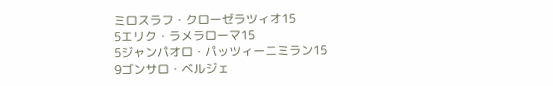ミロスラフ・クローゼラツィオ15
5エリク・ラメラローマ15
5ジャンパオロ・パッツィーニミラン15
9ゴンサロ・ベルジェ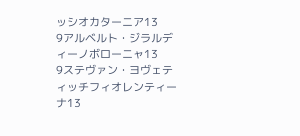ッシオカターニア13
9アルベルト・ジラルディーノボローニャ13
9ステヴァン・ヨヴェティッチフィオレンティーナ13